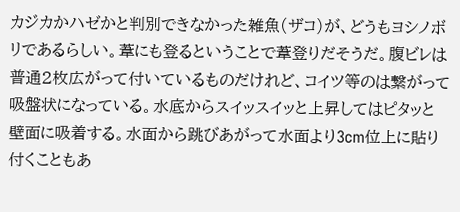カジカかハゼかと判別できなかった雑魚(ザコ)が、どうもヨシノボリであるらしい。葦にも登るということで葦登りだそうだ。腹ビレは普通2枚広がって付いているものだけれど、コイツ等のは繋がって吸盤状になっている。水底からスイッスイッと上昇してはピタッと壁面に吸着する。水面から跳びあがって水面より3cm位上に貼り付くこともあ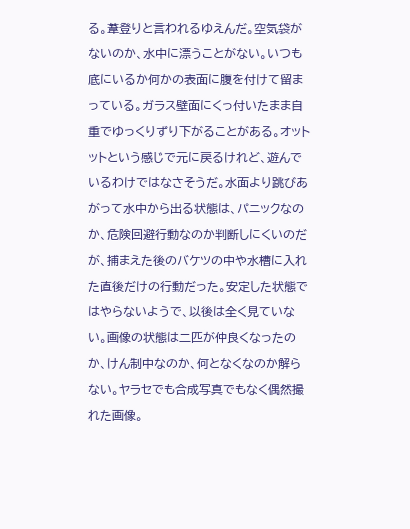る。葦登りと言われるゆえんだ。空気袋がないのか、水中に漂うことがない。いつも底にいるか何かの表面に腹を付けて留まっている。ガラス壁面にくっ付いたまま自重でゆっくりずり下がることがある。オットットという感じで元に戻るけれど、遊んでいるわけではなさそうだ。水面より跳びあがって水中から出る状態は、パニックなのか、危険回避行動なのか判断しにくいのだが、捕まえた後のバケツの中や水槽に入れた直後だけの行動だった。安定した状態ではやらないようで、以後は全く見ていない。画像の状態は二匹が仲良くなったのか、けん制中なのか、何となくなのか解らない。ヤラセでも合成写真でもなく偶然撮れた画像。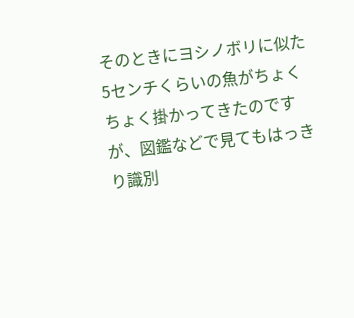そのときにヨシノボリに似た5センチくらいの魚がちょくちょく掛かってきたのですが、図鑑などで見てもはっきり識別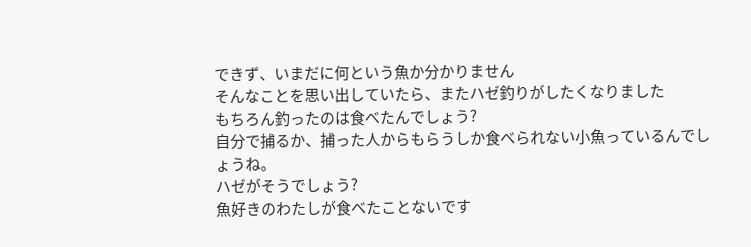できず、いまだに何という魚か分かりません
そんなことを思い出していたら、またハゼ釣りがしたくなりました
もちろん釣ったのは食べたんでしょう?
自分で捕るか、捕った人からもらうしか食べられない小魚っているんでしょうね。
ハゼがそうでしょう?
魚好きのわたしが食べたことないです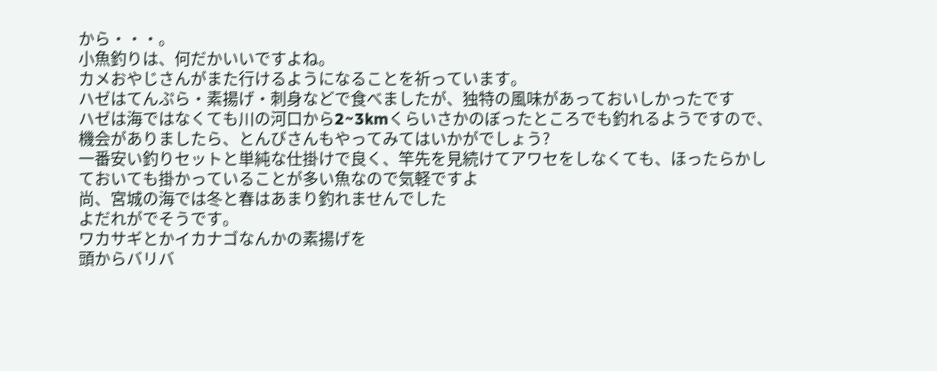から・・・。
小魚釣りは、何だかいいですよね。
カメおやじさんがまた行けるようになることを祈っています。
ハゼはてんぷら・素揚げ・刺身などで食べましたが、独特の風味があっておいしかったです
ハゼは海ではなくても川の河口から2~3kmくらいさかのぼったところでも釣れるようですので、機会がありましたら、とんびさんもやってみてはいかがでしょう?
一番安い釣りセットと単純な仕掛けで良く、竿先を見続けてアワセをしなくても、ほったらかしておいても掛かっていることが多い魚なので気軽ですよ
尚、宮城の海では冬と春はあまり釣れませんでした
よだれがでそうです。
ワカサギとかイカナゴなんかの素揚げを
頭からバリバ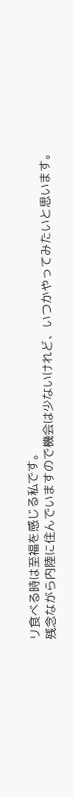リ食べる時は至福を感じる私です。
残念ながら内陸に住んでいますので機会は少ないけれど、いつかやってみたいと思います。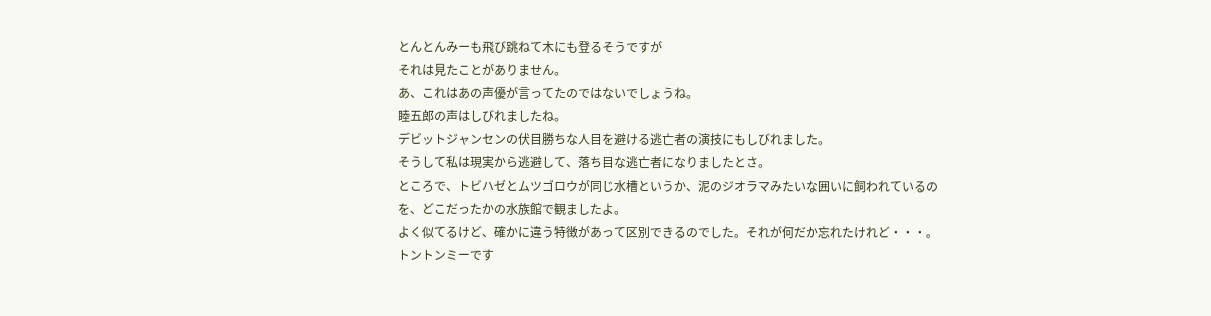とんとんみーも飛び跳ねて木にも登るそうですが
それは見たことがありません。
あ、これはあの声優が言ってたのではないでしょうね。
睦五郎の声はしびれましたね。
デビットジャンセンの伏目勝ちな人目を避ける逃亡者の演技にもしびれました。
そうして私は現実から逃避して、落ち目な逃亡者になりましたとさ。
ところで、トビハゼとムツゴロウが同じ水槽というか、泥のジオラマみたいな囲いに飼われているのを、どこだったかの水族館で観ましたよ。
よく似てるけど、確かに違う特徴があって区別できるのでした。それが何だか忘れたけれど・・・。
トントンミーです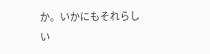か。いかにもそれらしい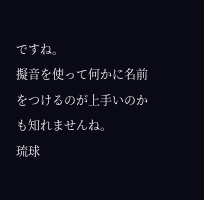ですね。
擬音を使って何かに名前をつけるのが上手いのかも知れませんね。
琉球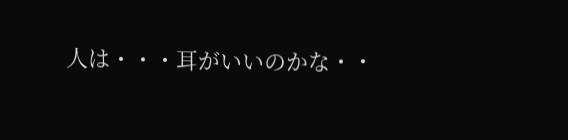人は・・・耳がいいのかな・・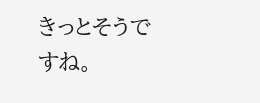きっとそうですね。